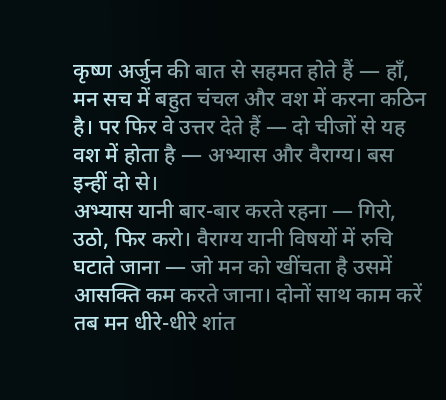कृष्ण अर्जुन की बात से सहमत होते हैं — हाँ, मन सच में बहुत चंचल और वश में करना कठिन है। पर फिर वे उत्तर देते हैं — दो चीजों से यह वश में होता है — अभ्यास और वैराग्य। बस इन्हीं दो से।
अभ्यास यानी बार-बार करते रहना — गिरो, उठो, फिर करो। वैराग्य यानी विषयों में रुचि घटाते जाना — जो मन को खींचता है उसमें आसक्ति कम करते जाना। दोनों साथ काम करें तब मन धीरे-धीरे शांत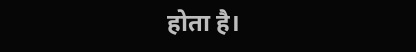होता है।